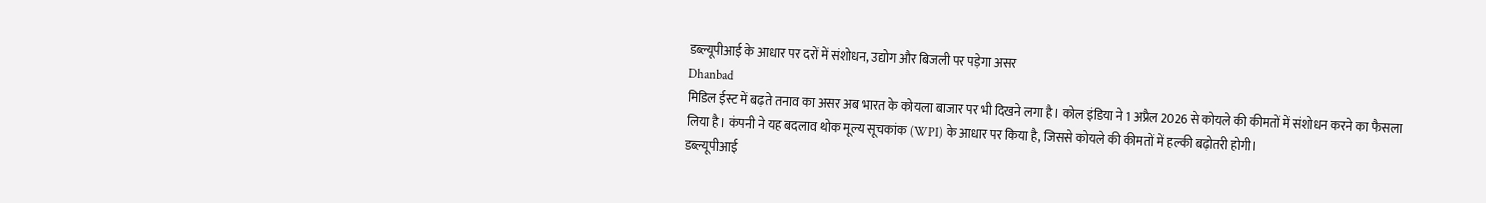डब्ल्यूपीआई के आधार पर दरों में संशोधन, उद्योग और बिजली पर पड़ेगा असर
Dhanbad
मिडिल ईस्ट में बढ़ते तनाव का असर अब भारत के कोयला बाजार पर भी दिखने लगा है। कोल इंडिया ने 1 अप्रैल 2026 से कोयले की कीमतों में संशोधन करने का फैसला लिया है। कंपनी ने यह बदलाव थोक मूल्य सूचकांक (WPI) के आधार पर किया है, जिससे कोयले की कीमतों में हल्की बढ़ोतरी होगी।
डब्ल्यूपीआई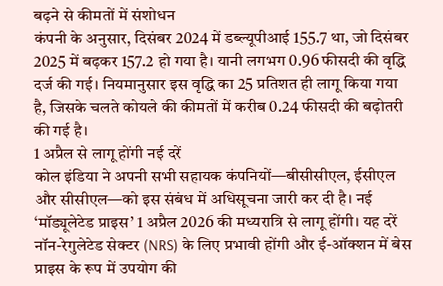बढ़ने से कीमतों में संशोधन
कंपनी के अनुसार, दिसंबर 2024 में डब्ल्यूपीआई 155.7 था, जो दिसंबर 2025 में बढ़कर 157.2 हो गया है। यानी लगभग 0.96 फीसदी की वृद्धि दर्ज की गई। नियमानुसार इस वृद्धि का 25 प्रतिशत ही लागू किया गया है, जिसके चलते कोयले की कीमतों में करीब 0.24 फीसदी की बढ़ोतरी की गई है।
1 अप्रैल से लागू होंगी नई दरें
कोल इंडिया ने अपनी सभी सहायक कंपनियों—बीसीसीएल, ईसीएल और सीसीएल—को इस संबंध में अधिसूचना जारी कर दी है। नई ‘मॉड्यूलेटेड प्राइस’ 1 अप्रैल 2026 की मध्यरात्रि से लागू होंगी। यह दरें नॉन-रेगुलेटेड सेक्टर (NRS) के लिए प्रभावी होंगी और ई-ऑक्शन में बेस प्राइस के रूप में उपयोग की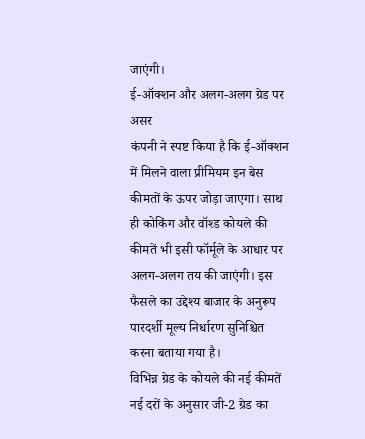जाएंगी।
ई-ऑक्शन और अलग-अलग ग्रेड पर असर
कंपनी ने स्पष्ट किया है कि ई-ऑक्शन में मिलने वाला प्रीमियम इन बेस कीमतों के ऊपर जोड़ा जाएगा। साथ ही कोकिंग और वॉश्ड कोयले की कीमतें भी इसी फॉर्मूले के आधार पर अलग-अलग तय की जाएंगी। इस फैसले का उद्देश्य बाजार के अनुरूप पारदर्शी मूल्य निर्धारण सुनिश्चित करना बताया गया है।
विभिन्न ग्रेड के कोयले की नई कीमतें
नई दरों के अनुसार जी-2 ग्रेड का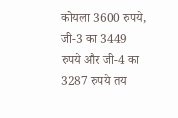कोयला 3600 रुपये, जी-3 का 3449 रुपये और जी-4 का 3287 रुपये तय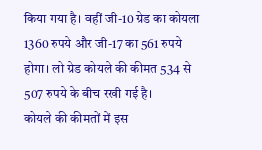किया गया है। वहीं जी-10 ग्रेड का कोयला 1360 रुपये और जी-17 का 561 रुपये होगा। लो ग्रेड कोयले की कीमत 534 से 507 रुपये के बीच रखी गई है।
कोयले की कीमतों में इस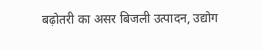बढ़ोतरी का असर बिजली उत्पादन, उद्योग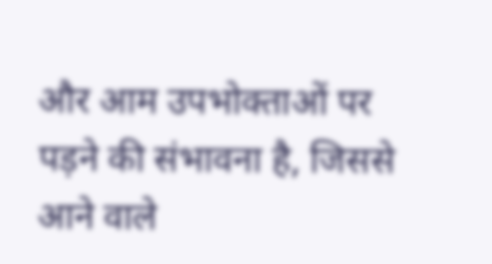और आम उपभोक्ताओं पर पड़ने की संभावना है, जिससे आने वाले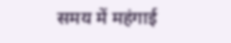समय में महंगाई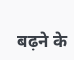बढ़ने के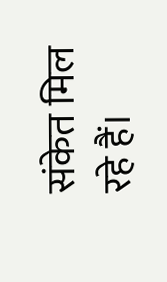संकेत मिल रहे हैं।